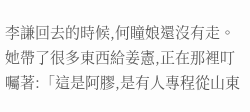李謙回去的時候,何瞳娘還沒有走。
她帶了很多東西給姜憲,正在那裡叮囑著:「這是阿膠,是有人專程從山東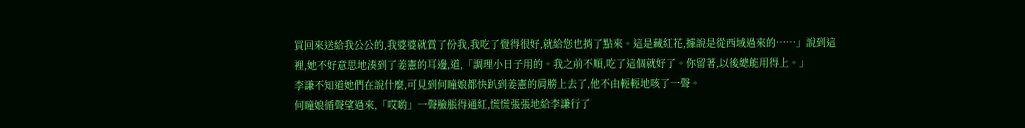買回來送給我公公的,我婆婆就賞了份我,我吃了覺得很好,就給您也捎了點來。這是藏紅花,據說是從西域過來的……」說到這裡,她不好意思地湊到了姜憲的耳邊,道,「調理小日子用的。我之前不順,吃了這個就好了。你留著,以後總能用得上。」
李謙不知道她們在說什麼,可見到何瞳娘都快趴到姜憲的肩膀上去了,他不由輕輕地咳了一聲。
何瞳娘循聲望過來,「哎喲」一聲臉脹得通紅,慌慌張張地給李謙行了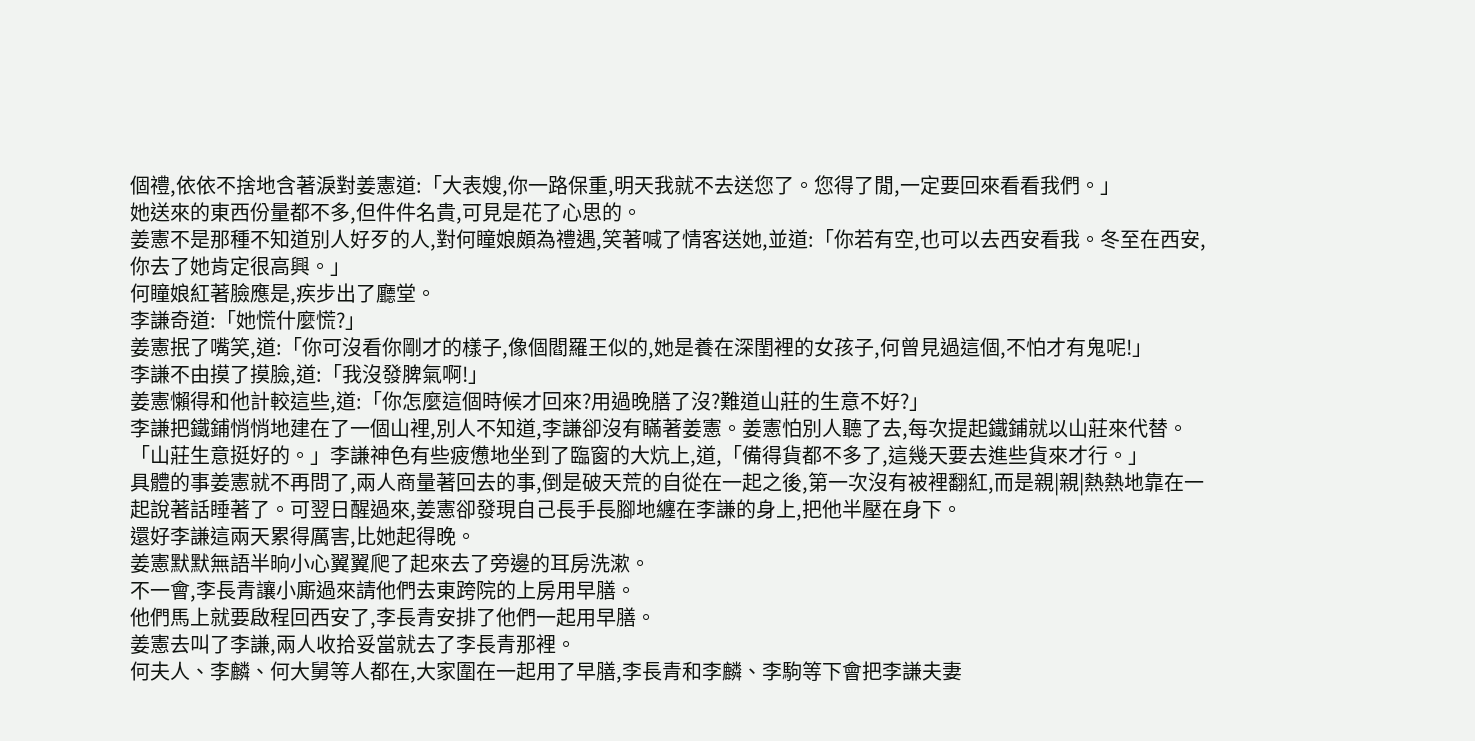個禮,依依不捨地含著淚對姜憲道:「大表嫂,你一路保重,明天我就不去送您了。您得了閒,一定要回來看看我們。」
她送來的東西份量都不多,但件件名貴,可見是花了心思的。
姜憲不是那種不知道別人好歹的人,對何瞳娘頗為禮遇,笑著喊了情客送她,並道:「你若有空,也可以去西安看我。冬至在西安,你去了她肯定很高興。」
何瞳娘紅著臉應是,疾步出了廳堂。
李謙奇道:「她慌什麼慌?」
姜憲抿了嘴笑,道:「你可沒看你剛才的樣子,像個閻羅王似的,她是養在深閨裡的女孩子,何曾見過這個,不怕才有鬼呢!」
李謙不由摸了摸臉,道:「我沒發脾氣啊!」
姜憲懶得和他計較這些,道:「你怎麼這個時候才回來?用過晚膳了沒?難道山莊的生意不好?」
李謙把鐵鋪悄悄地建在了一個山裡,別人不知道,李謙卻沒有瞞著姜憲。姜憲怕別人聽了去,每次提起鐵鋪就以山莊來代替。
「山莊生意挺好的。」李謙神色有些疲憊地坐到了臨窗的大炕上,道,「備得貨都不多了,這幾天要去進些貨來才行。」
具體的事姜憲就不再問了,兩人商量著回去的事,倒是破天荒的自從在一起之後,第一次沒有被裡翻紅,而是親|親|熱熱地靠在一起說著話睡著了。可翌日醒過來,姜憲卻發現自己長手長腳地纏在李謙的身上,把他半壓在身下。
還好李謙這兩天累得厲害,比她起得晚。
姜憲默默無語半晌小心翼翼爬了起來去了旁邊的耳房洗漱。
不一會,李長青讓小廝過來請他們去東跨院的上房用早膳。
他們馬上就要啟程回西安了,李長青安排了他們一起用早膳。
姜憲去叫了李謙,兩人收拾妥當就去了李長青那裡。
何夫人、李麟、何大舅等人都在,大家圍在一起用了早膳,李長青和李麟、李駒等下會把李謙夫妻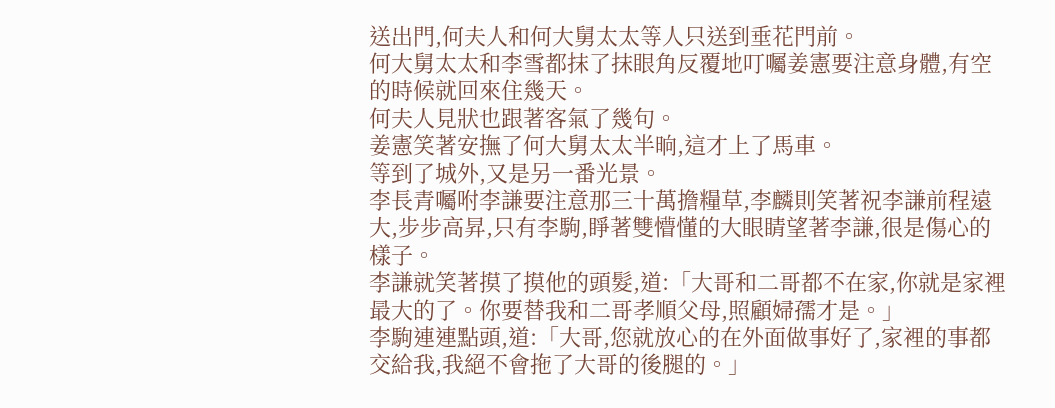送出門,何夫人和何大舅太太等人只送到垂花門前。
何大舅太太和李雪都抹了抹眼角反覆地叮囑姜憲要注意身體,有空的時候就回來住幾天。
何夫人見狀也跟著客氣了幾句。
姜憲笑著安撫了何大舅太太半晌,這才上了馬車。
等到了城外,又是另一番光景。
李長青囑咐李謙要注意那三十萬擔糧草,李麟則笑著祝李謙前程遠大,步步高昇,只有李駒,睜著雙懵懂的大眼睛望著李謙,很是傷心的樣子。
李謙就笑著摸了摸他的頭髮,道:「大哥和二哥都不在家,你就是家裡最大的了。你要替我和二哥孝順父母,照顧婦孺才是。」
李駒連連點頭,道:「大哥,您就放心的在外面做事好了,家裡的事都交給我,我絕不會拖了大哥的後腿的。」